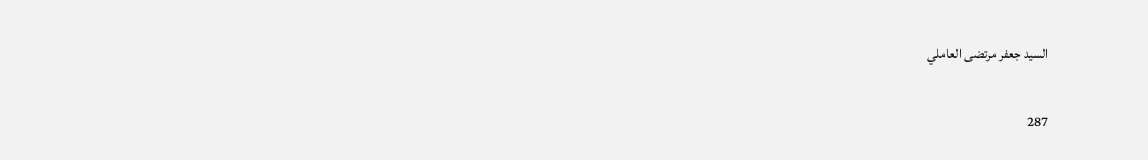السيد جعفر مرتضى العاملي

287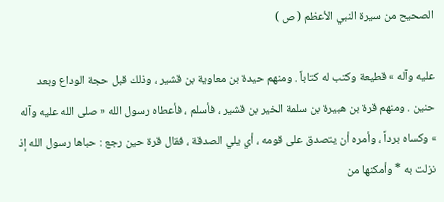الصحيح من سيرة النبي الأعظم ( ص )

عليه وآله » قطيعة وكتب له كتاباً . ومنهم حيدة بن معاوية بن قشير ، وذلك قبل حجة الوداع وبعد حنين . ومنهم قرة بن هبيرة بن سلمة الخير بن قشير ، فأسلم ، فأعطاه رسول الله « صلى الله عليه وآله » وكساه برداً ، وأمره أن يتصدق على قومه ، أي يلي الصدقة ، فقال قرة حين رجع : حباها رسول الله إذ نزلت به * وأمكنها من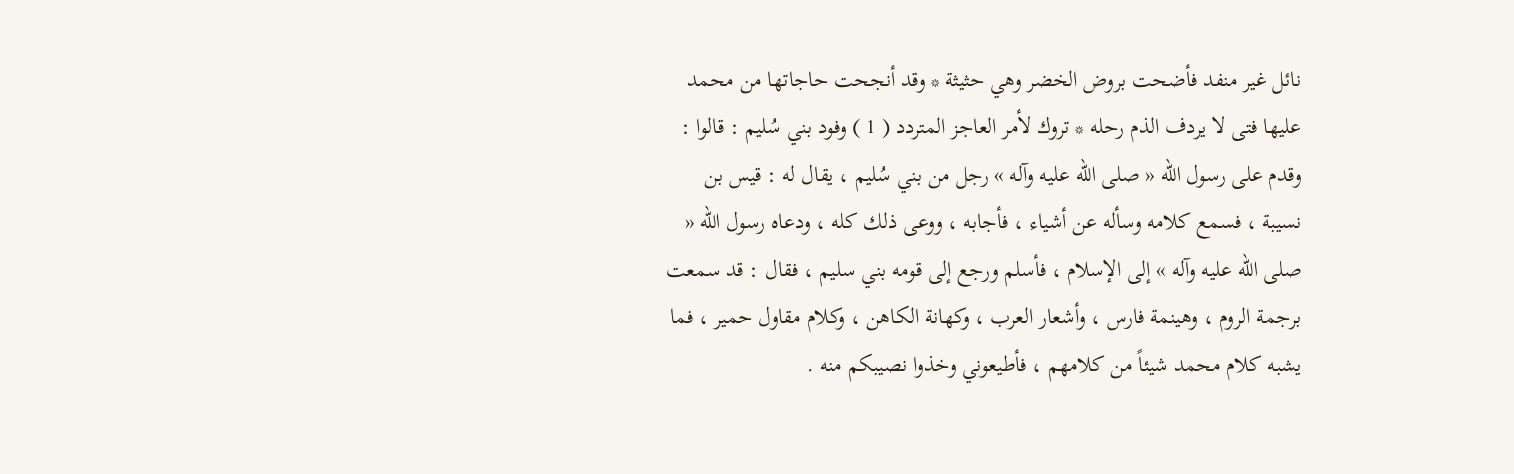نائل غير منفد فأضحت بروض الخضر وهي حثيثة * وقد أنجحت حاجاتها من محمد عليها فتى لا يردف الذم رحله * تروك لأمر العاجز المتردد ( 1 ) وفود بني سُليم : قالوا : وقدم على رسول الله « صلى الله عليه وآله » رجل من بني سُليم ، يقال له : قيس بن نسيبة ، فسمع كلامه وسأله عن أشياء ، فأجابه ، ووعى ذلك كله ، ودعاه رسول الله « صلى الله عليه وآله » إلى الإسلام ، فأسلم ورجع إلى قومه بني سليم ، فقال : قد سمعت برجمة الروم ، وهينمة فارس ، وأشعار العرب ، وكهانة الكاهن ، وكلام مقاول حمير ، فما يشبه كلام محمد شيئاً من كلامهم ، فأطيعوني وخذوا نصيبكم منه .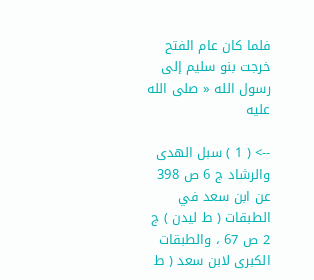فلما كان عام الفتح خرجت بنو سليم إلى رسول الله « صلى الله عليه

--> ( 1 ) سبل الهدى والرشاد ج 6 ص 398 عن ابن سعد في الطبقات ( ط ليدن ) ج 2 ص 67 ، والطبقات الكبرى لابن سعد ( ط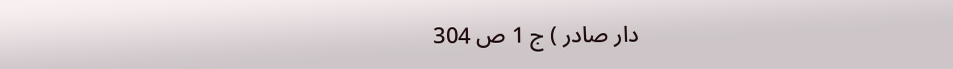دار صادر ) ج 1 ص 304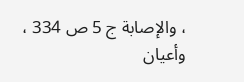، والإصابة ج 5 ص 334 ، وأعيان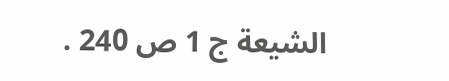الشيعة ج 1 ص 240 .